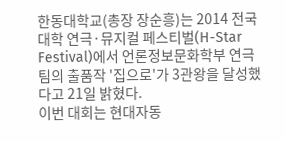한동대학교(총장 장순흥)는 2014 전국 대학 연극·뮤지컬 페스티벌(H-Star Festival)에서 언론정보문화학부 연극팀의 출품작 '집으로'가 3관왕을 달성했다고 21일 밝혔다.
이번 대회는 현대자동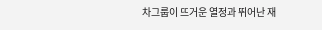차그룹이 뜨거운 열정과 뛰어난 재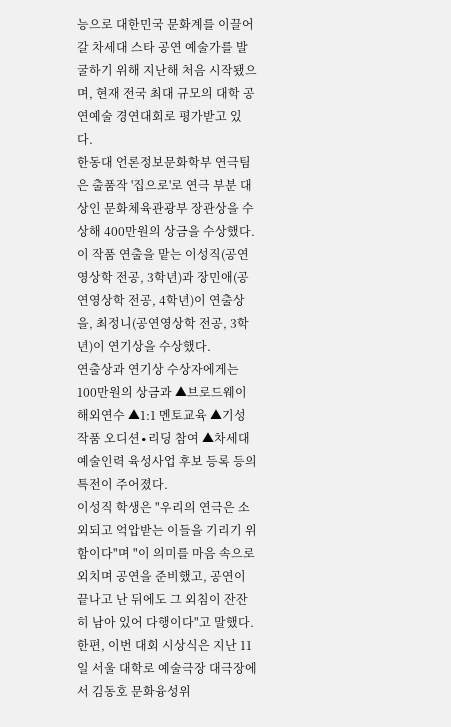능으로 대한민국 문화계를 이끌어갈 차세대 스타 공연 예술가를 발굴하기 위해 지난해 처음 시작됐으며, 현재 전국 최대 규모의 대학 공연예술 경연대회로 평가받고 있다.
한동대 언론정보문화학부 연극팀은 출품작 '집으로'로 연극 부분 대상인 문화체육관광부 장관상을 수상해 400만원의 상금을 수상했다.
이 작품 연출을 맡는 이성직(공연영상학 전공, 3학년)과 장민애(공연영상학 전공, 4학년)이 연출상을, 최정니(공연영상학 전공, 3학년)이 연기상을 수상했다.
연출상과 연기상 수상자에게는 100만원의 상금과 ▲브로드웨이 해외연수 ▲1:1 멘토교육 ▲기성작품 오디션∙리딩 참여 ▲차세대 예술인력 육성사업 후보 등록 등의 특전이 주어졌다.
이성직 학생은 "우리의 연극은 소외되고 억압받는 이들을 기리기 위함이다"며 "이 의미를 마음 속으로 외치며 공연을 준비했고, 공연이 끝나고 난 뒤에도 그 외침이 잔잔히 남아 있어 다행이다"고 말했다.
한편, 이번 대회 시상식은 지난 11일 서울 대학로 예술극장 대극장에서 김동호 문화융성위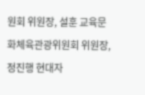원회 위원장, 설훈 교육문화체육관광위원회 위원장, 정진행 현대자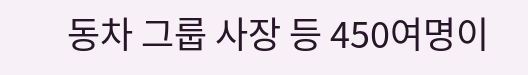동차 그룹 사장 등 450여명이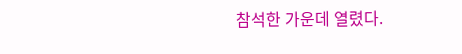참석한 가운데 열렸다.